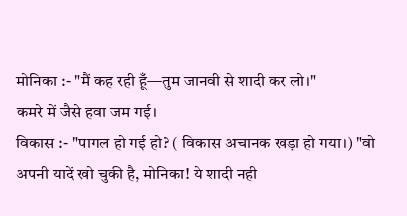मोनिका :- "मैं कह रही हूँ—तुम जानवी से शादी कर लो।"
कमरे में जैसे हवा जम गई।
विकास :- "पागल हो गई हो? ( विकास अचानक खड़ा हो गया।) "वो अपनी यादें खो चुकी है, मोनिका! ये शादी नही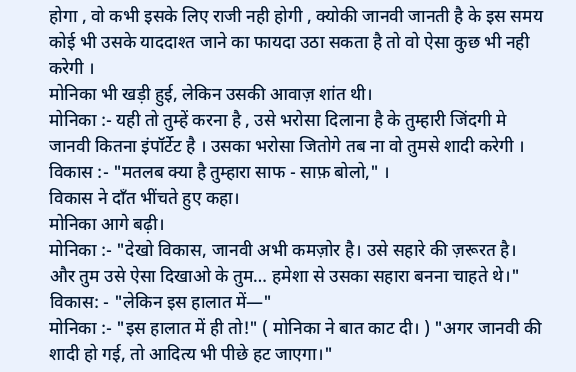होगा , वो कभी इसके लिए राजी नही होगी , क्योकी जानवी जानती है के इस समय कोई भी उसके याददाश्त जाने का फायदा उठा सकता है तो वो ऐसा कुछ भी नही करेगी ।
मोनिका भी खड़ी हुई, लेकिन उसकी आवाज़ शांत थी।
मोनिका :- यही तो तुम्हें करना है , उसे भरोसा दिलाना है के तुम्हारी जिंदगी मे जानवी कितना इंपॉर्टेट है । उसका भरोसा जितोगे तब ना वो तुमसे शादी करेगी ।
विकास :- "मतलब क्या है तुम्हारा साफ - साफ़ बोलो," ।
विकास ने दाँत भींचते हुए कहा।
मोनिका आगे बढ़ी।
मोनिका :- "देखो विकास, जानवी अभी कमज़ोर है। उसे सहारे की ज़रूरत है। और तुम उसे ऐसा दिखाओ के तुम… हमेशा से उसका सहारा बनना चाहते थे।"
विकास: - "लेकिन इस हालात में—"
मोनिका :- "इस हालात में ही तो!" ( मोनिका ने बात काट दी। ) "अगर जानवी की शादी हो गई, तो आदित्य भी पीछे हट जाएगा।"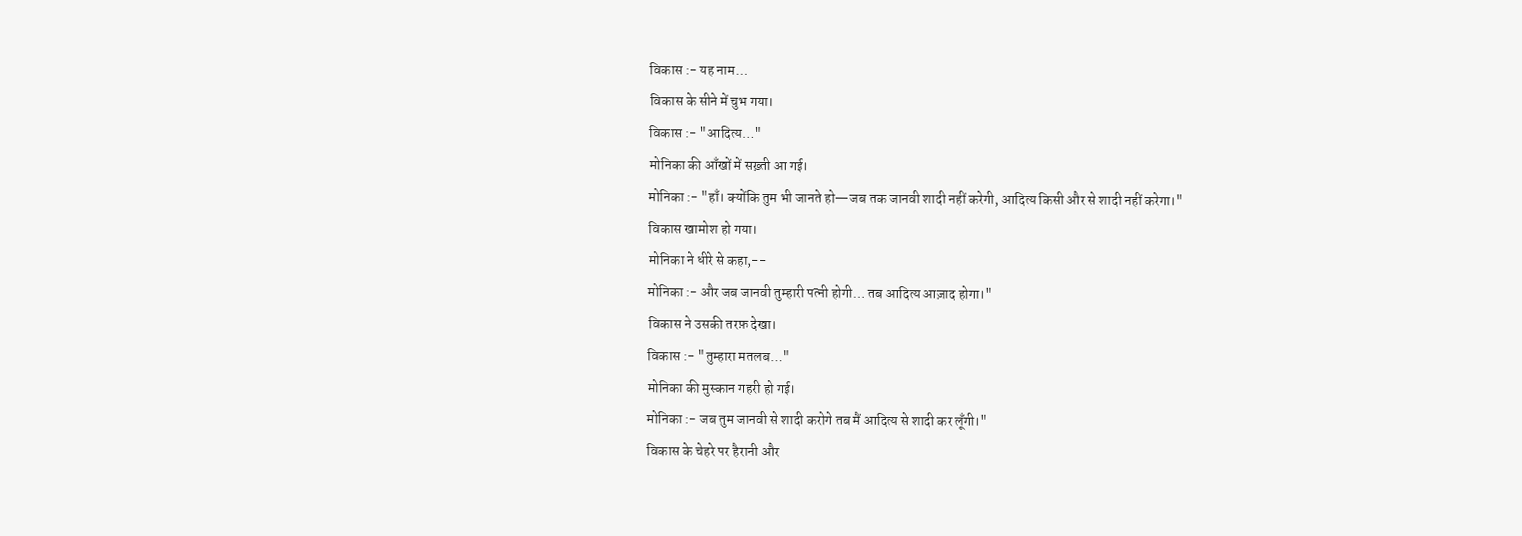विकास :- यह नाम…
विकास के सीने में चुभ गया।
विकास :- "आदित्य…"
मोनिका की आँखों में सख़्ती आ गई।
मोनिका :- "हाँ। क्योंकि तुम भी जानते हो—जब तक जानवी शादी नहीं करेगी, आदित्य किसी और से शादी नहीं करेगा।"
विकास खामोश हो गया।
मोनिका ने धीरे से कहा,--
मोनिका :- और जब जानवी तुम्हारी पत्नी होगी… तब आदित्य आज़ाद होगा।"
विकास ने उसकी तरफ़ देखा।
विकास :- "तुम्हारा मतलब…"
मोनिका की मुस्कान गहरी हो गई।
मोनिका :- जब तुम जानवी से शादी करोगे तब मैं आदित्य से शादी कर लूँगी।"
विकास के चेहरे पर हैरानी और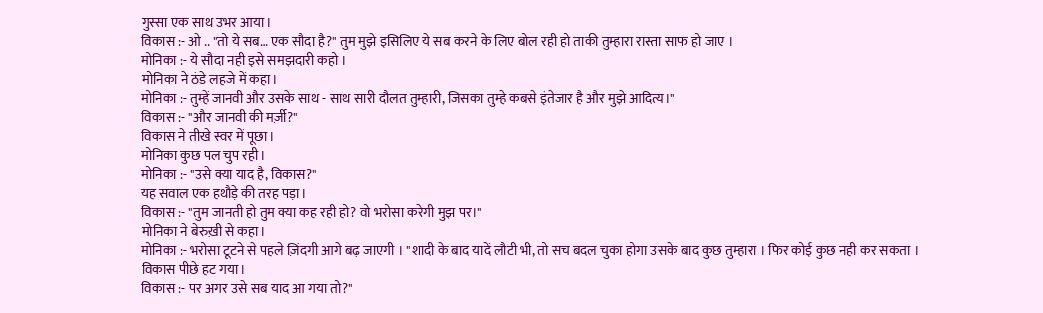गुस्सा एक साथ उभर आया।
विकास :- ओ .. "तो ये सब… एक सौदा है?" तुम मुझे इसिलिए ये सब करने के लिए बोल रही हो ताकी तुम्हारा रास्ता साफ हो जाए ।
मोनिका :- ये सौदा नही इसे समझदारी कहो ।
मोनिका ने ठंडे लहजे में कहा।
मोनिका :- तुम्हें जानवी और उसके साथ - साथ सारी दौलत तुम्हारी, जिसका तुम्हे कबसे इंतेजार है और मुझे आदित्य।"
विकास :- "और जानवी की मर्ज़ी?"
विकास ने तीखे स्वर में पूछा।
मोनिका कुछ पल चुप रही।
मोनिका :- "उसे क्या याद है, विकास?"
यह सवाल एक हथौड़े की तरह पड़ा।
विकास :- "तुम जानती हो तुम क्या कह रही हो? वो भरोसा करेगी मुझ पर।"
मोनिका ने बेरुख़ी से कहा।
मोनिका :- भरोसा टूटने से पहले ज़िंदगी आगे बढ़ जाएगी । "शादी के बाद यादें लौटी भी, तो सच बदल चुका होगा उसके बाद कुछ तुम्हारा । फिर कोई कुछ नही कर सकता ।
विकास पीछे हट गया।
विकास :- पर अगर उसे सब याद आ गया तो?"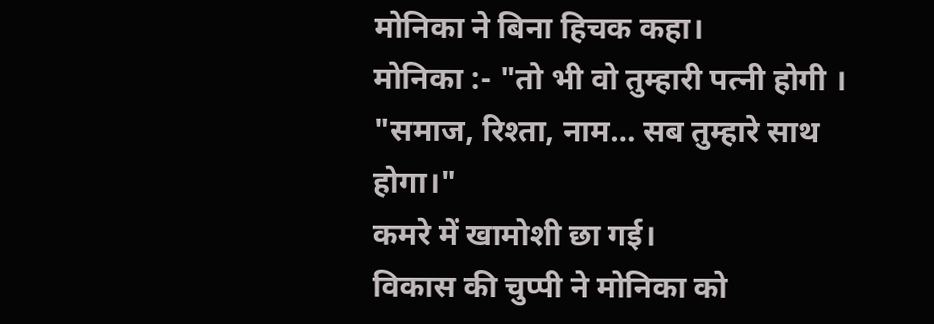मोनिका ने बिना हिचक कहा।
मोनिका :- "तो भी वो तुम्हारी पत्नी होगी । "समाज, रिश्ता, नाम… सब तुम्हारे साथ होगा।"
कमरे में खामोशी छा गई।
विकास की चुप्पी ने मोनिका को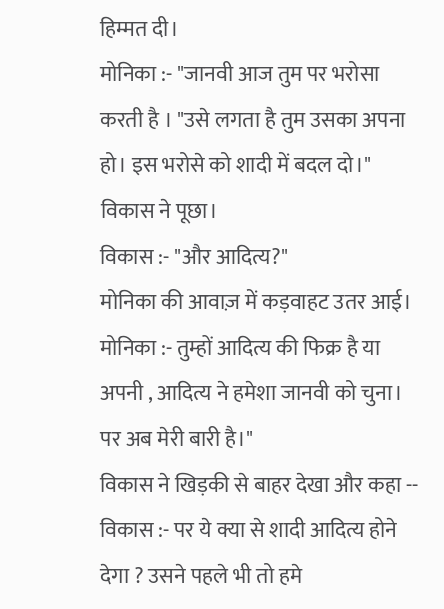हिम्मत दी।
मोनिका :- "जानवी आज तुम पर भरोसा करती है । "उसे लगता है तुम उसका अपना हो। इस भरोसे को शादी में बदल दो।"
विकास ने पूछा।
विकास :- "और आदित्य?"
मोनिका की आवाज़ में कड़वाहट उतर आई।
मोनिका :- तुम्हों आदित्य की फिक्र है या अपनी , आदित्य ने हमेशा जानवी को चुना। पर अब मेरी बारी है।"
विकास ने खिड़की से बाहर देखा और कहा --
विकास :- पर ये क्या से शादी आदित्य होने देगा ? उसने पहले भी तो हमे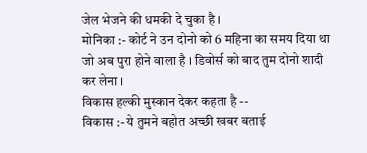जेल भेजने की धमकी दे चुका है ।
मोनिका :- कोर्ट ने उन दोनो को 6 महिना का समय दिया था जो अब पुरा होने वाला है । डिवोर्स को बाद तुम दोनो शादी कर लेना ।
विकास हल्की मुस्कान देकर कहता है --
विकास :- ये तुमने बहोत अच्छी खबर बताई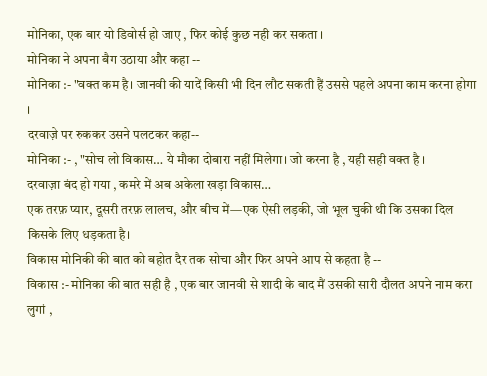मोनिका, एक बार यो डिवोर्स हो जाए , फिर कोई कुछ नही कर सकता ।
मोनिका ने अपना बैग उठाया और कहा --
मोनिका :- "वक्त कम है। जानवी की यादें किसी भी दिन लौट सकती हैं उससे पहले अपना काम करना होगा ।
दरवाज़े पर रुककर उसने पलटकर कहा--
मोनिका :- , "सोच लो विकास… ये मौका दोबारा नहीं मिलेगा। जो करना है , यही सही वक्त है ।
दरवाज़ा बंद हो गया , कमरे में अब अकेला खड़ा विकास…
एक तरफ़ प्यार, दूसरी तरफ़ लालच, और बीच में—एक ऐसी लड़की, जो भूल चुकी थी कि उसका दिल किसके लिए धड़कता है।
विकास मोनिकी की बात को बहोत दैर तक सोचा और फिर अपने आप से कहता है --
विकास :- मोनिका की बात सही है , एक बार जानवी से शादी के बाद मैं उसकी सारी दौलत अपने नाम करा लुगां ,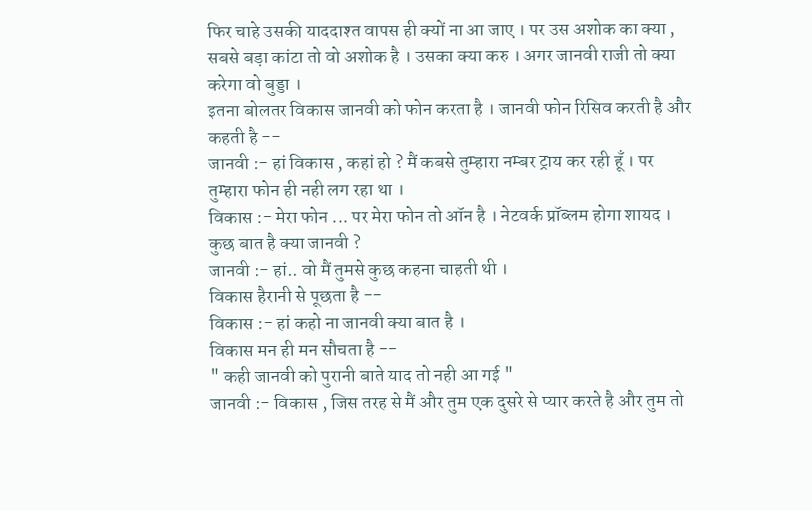फिर चाहे उसकी याददाश्त वापस ही क्यों ना आ जाए । पर उस अशोक का क्या , सबसे बड़ा कांटा तो वो अशोक है । उसका क्या करु । अगर जानवी राजी तो क्या करेगा वो बुड्डा ।
इतना बोलतर विकास जानवी को फोन करता है । जानवी फोन रिसिव करती है और कहती है --
जानवी :- हां विकास , कहां हो ? मैं कबसे तुम्हारा नम्बर ट्राय कर रही हूँ । पर तुम्हारा फोन ही नही लग रहा था ।
विकास :- मेरा फोन ... पर मेरा फोन तो ऑन है । नेटवर्क प्रॉब्लम होगा शायद । कुछ बात है क्या जानवी ?
जानवी :- हां.. वो मैं तुमसे कुछ कहना चाहती थी ।
विकास हैरानी से पूछता है --
विकास :- हां कहो ना जानवी क्या बात है ।
विकास मन ही मन सौचता है --
" कही जानवी को पुरानी बाते याद तो नही आ गई "
जानवी :- विकास , जिस तरह से मैं और तुम एक दुसरे से प्यार करते है और तुम तो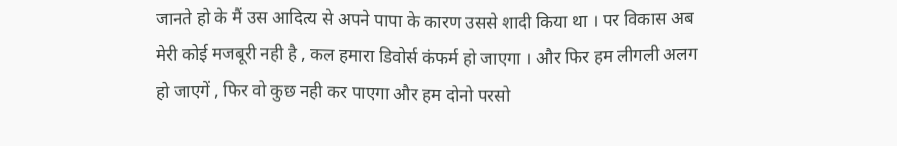जानते हो के मैं उस आदित्य से अपने पापा के कारण उससे शादी किया था । पर विकास अब मेरी कोई मजबूरी नही है , कल हमारा डिवोर्स कंफर्म हो जाएगा । और फिर हम लीगली अलग हो जाएगें , फिर वो कुछ नही कर पाएगा और हम दोनो परसो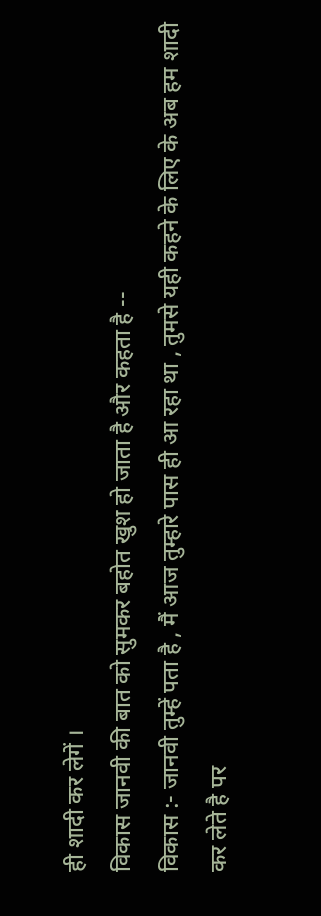ही शादी कर लेगें ।
विकास जानवी की बात को सुमकर बहोत खुश हो जाता है और कहता है --
विकास :- जानवी तुम्हें पता है , मैं आज तुम्हारे पास ही आ रहा था , तुमसे यही कहने के लिए के अब हम शादी कर लेते है पर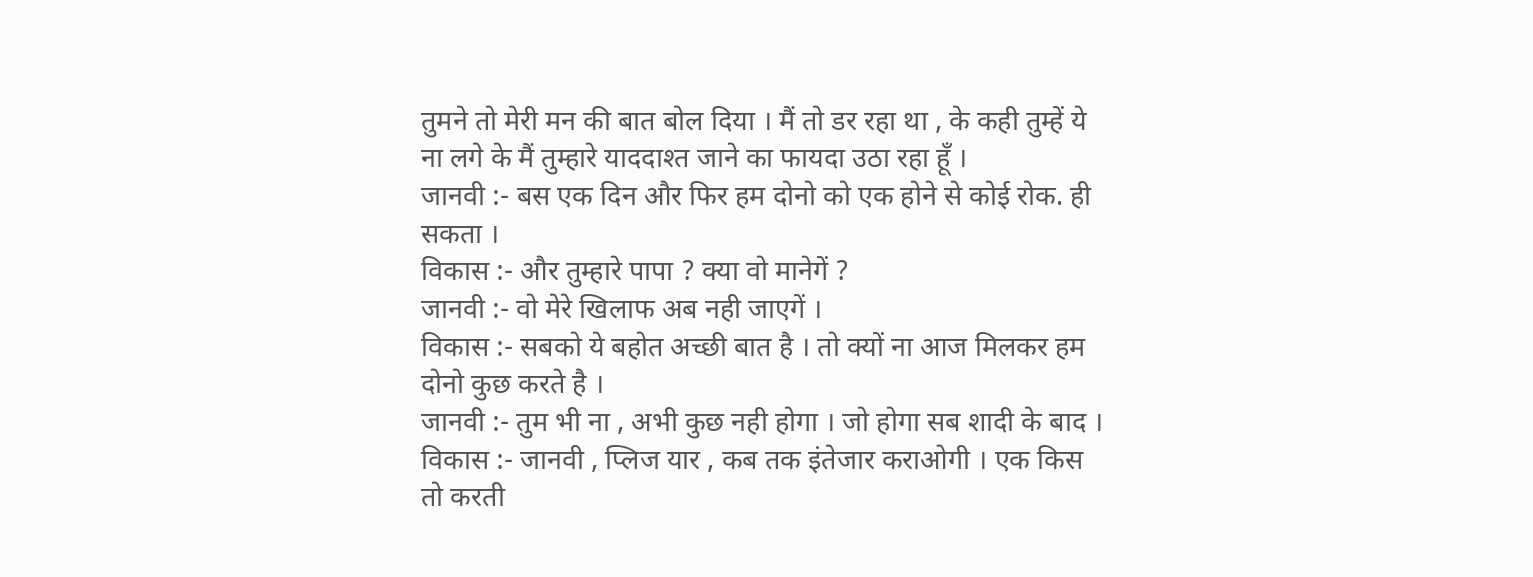तुमने तो मेरी मन की बात बोल दिया । मैं तो डर रहा था , के कही तुम्हें ये ना लगे के मैं तुम्हारे याददाश्त जाने का फायदा उठा रहा हूँ ।
जानवी :- बस एक दिन और फिर हम दोनो को एक होने से कोई रोक. ही सकता ।
विकास :- और तुम्हारे पापा ? क्या वो मानेगें ?
जानवी :- वो मेरे खिलाफ अब नही जाएगें ।
विकास :- सबको ये बहोत अच्छी बात है । तो क्यों ना आज मिलकर हम दोनो कुछ करते है ।
जानवी :- तुम भी ना , अभी कुछ नही होगा । जो होगा सब शादी के बाद ।
विकास :- जानवी , प्लिज यार , कब तक इंतेजार कराओगी । एक किस तो करती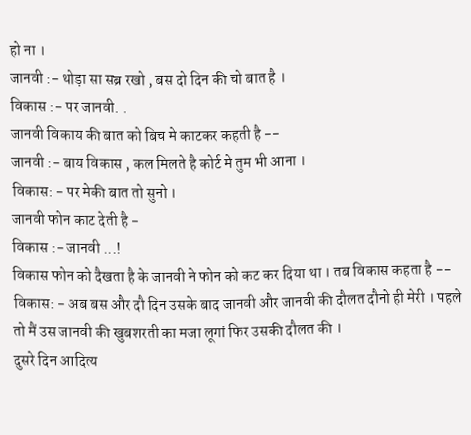हो ना ।
जानवी :- थोड़ा सा सब्र रखो , बस दो दिन की चो बात है ।
विकास :- पर जानवी. .
जानवी विकाय की बात को बिच मे काटकर कहती है --
जानवी :- बाय विकास , कल मिलते है कोर्ट मे तुम भी आना ।
विकास: - पर मेकी बात तो सुनो ।
जानवी फोन काट देती है -
विकास :- जानवी ...!
विकास फोन को दैखता है के जानवी ने फोन को कट कर दिया था । तब विकास कहता है --
विकास: - अब बस और दौ दिन उसके बाद जानवी और जानवी की दौलत दौनो ही मेरी । पहले तो मैं उस जानवी की खुबशरती का मजा लूगां फिर उसकी दौलत की ।
दुसरे दिन आदित्य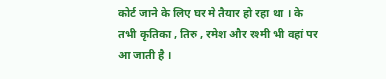कोर्ट जाने के लिए घर मे तैयार हो रहा था । के तभी कृतिका , तिरु , रमेश और रश्मी भी वहां पर आ जाती है ।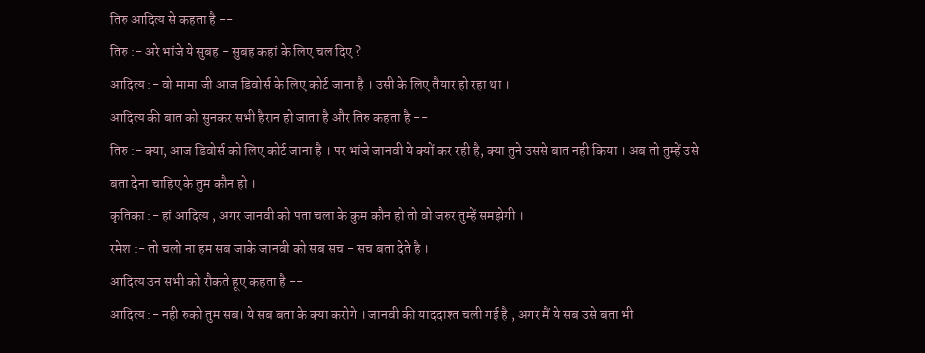तिरु आदित्य से कहता है --
तिरु :- अरे भांजे ये सुबह - सुबह कहां के लिए चल दिए ?
आदित्य :- वो मामा जी आज डिवोर्स के लिए कोर्ट जाना है । उसी के लिए तैयार हो रहा था ।
आदित्य की बात को सुनकर सभी हैरान हो जाता है और तिरु कहता है --
तिरु :- क्या, आज डिवोर्स को लिए कोर्ट जाना है । पर भांजे जानवी ये क्यों कर रही है, क्या तुने उससे बात नही किया । अब तो तुम्हें उसे बता देना चाहिए के तुम कौन हो ।
कृतिका :- हां आदित्य , अगर जानवी को पता चला के कुम कौन हो तो वो जरुर तुम्हें समझेगी ।
रमेश :- तो चलो ना हम सब जाके जानवी को सब सच - सच बता देते है ।
आदित्य उन सभी को रौकते हूए कहता है --
आदित्य :- नही रुको तुम सब। ये सब बता के क्या करोगे । जानवी की याददाश्त चली गई है , अगर मैं ये सब उसे बता भी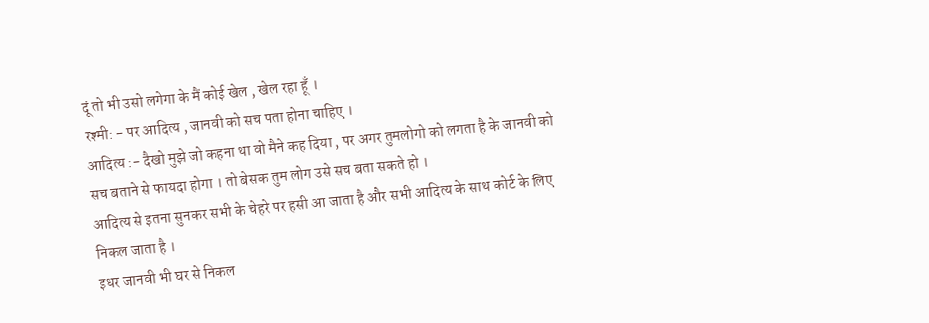दूं तो भी उसो लगेगा के मैं कोई खेल , खेल रहा हूँ ।
रश्मी: - पर आदित्य , जानवी को सच पता होना चाहिए ।
आदित्य :- दैखो मुझे जो कहना था वो मैने कह दिया , पर अगर तुमलोगो को लगता है के जानवी को सच बताने से फायदा होगा । तो बेसक तुम लोग उसे सच बता सकते हो ।
आदित्य से इतना सुनकर सभी के चेहरे पर हसी आ जाता है और सभी आदित्य के साथ कोर्ट के लिए निकल जाता है ।
इधर जानवी भी घर से निकल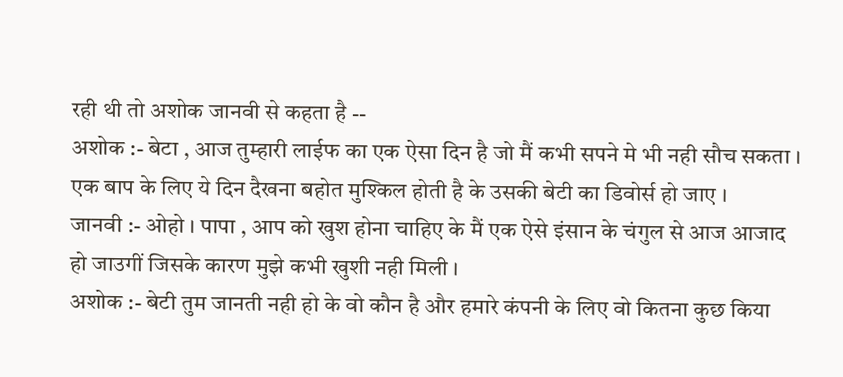रही थी तो अशोक जानवी से कहता है --
अशोक :- बेटा , आज तुम्हारी लाईफ का एक ऐसा दिन है जो मैं कभी सपने मे भी नही सौच सकता । एक बाप के लिए ये दिन दैखना बहोत मुश्किल होती है के उसकी बेटी का डिवोर्स हो जाए ।
जानवी :- ओहो । पापा , आप को खुश होना चाहिए के मैं एक ऐसे इंसान के चंगुल से आज आजाद हो जाउगीं जिसके कारण मुझे कभी खुशी नही मिली ।
अशोक :- बेटी तुम जानती नही हो के वो कौन है और हमारे कंपनी के लिए वो कितना कुछ किया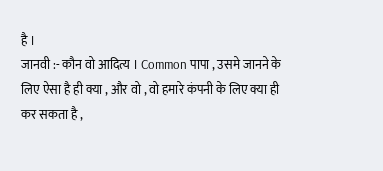है ।
जानवी :- कौन वो आदित्य । Common पापा , उसमे जानने के लिए ऐसा है ही क्या , और वो , वो हमारे कंपनी के लिए क्या ही कर सकता है ,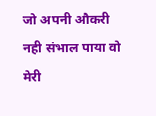जो अपनी औकरी नही संभाल पाया वो मेरी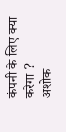कंपनी के लिए क्या करेगा ?
अशोक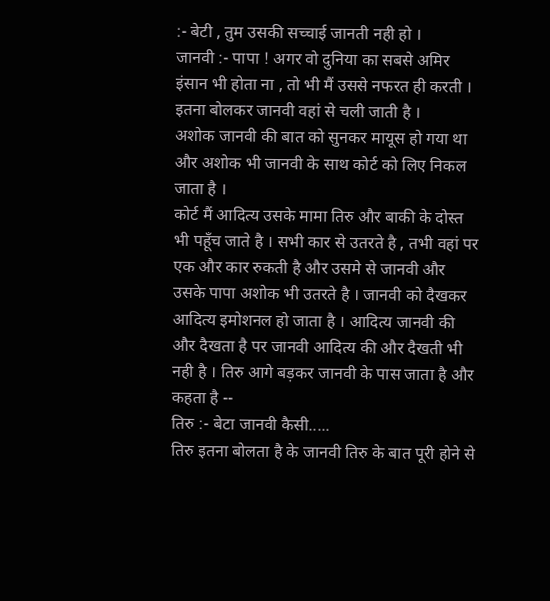:- बेटी , तुम उसकी सच्चाई जानती नही हो ।
जानवी :- पापा ! अगर वो दुनिया का सबसे अमिर इंसान भी होता ना , तो भी मैं उससे नफरत ही करती ।
इतना बोलकर जानवी वहां से चली जाती है ।
अशोक जानवी की बात को सुनकर मायूस हो गया था और अशोक भी जानवी के साथ कोर्ट को लिए निकल जाता है ।
कोर्ट मैं आदित्य उसके मामा तिरु और बाकी के दोस्त भी पहूँच जाते है । सभी कार से उतरते है , तभी वहां पर एक और कार रुकती है और उसमे से जानवी और उसके पापा अशोक भी उतरते है । जानवी को दैखकर आदित्य इमोशनल हो जाता है । आदित्य जानवी की और दैखता है पर जानवी आदित्य की और दैखती भी नही है । तिरु आगे बड़कर जानवी के पास जाता है और कहता है --
तिरु :- बेटा जानवी कैसी.....
तिरु इतना बोलता है के जानवी तिरु के बात पूरी होने से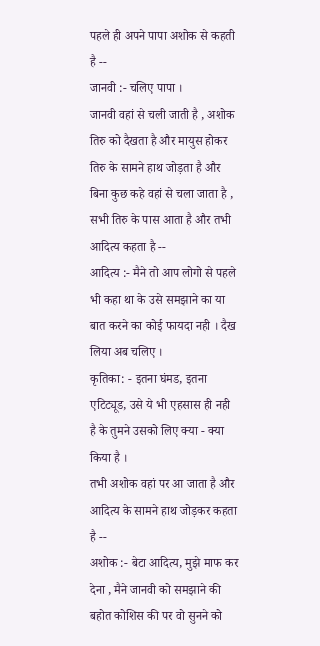पहले ही अपने पापा अशोक से कहती है --
जानवी :- चलिए पापा ।
जानवी वहां से चली जाती है , अशोक तिरु को दैखता है और मायुस होकर तिरु के सामने हाथ जोड़ता है और बिना कुछ कहे वहां से चला जाता है , सभी तिरु के पास आता है और तभी आदित्य कहता है --
आदित्य :- मैने तो आप लोगो से पहले भी कहा था के उसे समझाने का या बात करने का कोई फायदा नही । दैख लिया अब चलिए ।
कृतिका: - इतना घंमड, इतना एटिट्यूड, उसे ये भी एहसास ही नही है के तुमने उसको लिए क्या - क्या किया है ।
तभी अशोक वहां पर आ जाता है और आदित्य के सामने हाथ जोड़कर कहता है --
अशोक :- बेटा आदित्य, मुझे माफ कर देना , मैने जानवी को समझाने की बहोत कोशिस की पर वो सुनने को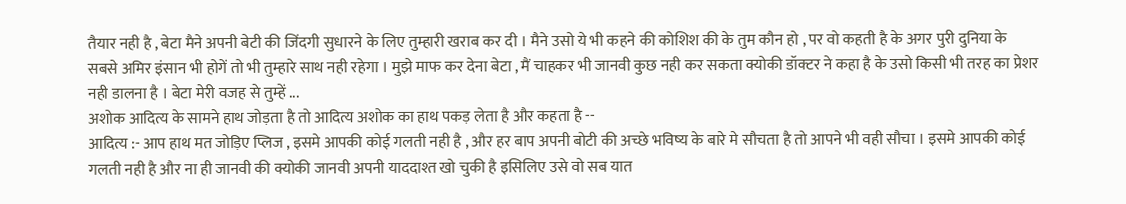तैयार नही है , बेटा मैने अपनी बेटी की जिंदगी सुधारने के लिए तुम्हारी खराब कर दी । मैने उसो ये भी कहने की कोशिश की के तुम कौन हो , पर वो कहती है के अगर पुरी दुनिया के सबसे अमिर इंसान भी होगें तो भी तुम्हारे साथ नही रहेगा । मुझे माफ कर देना बेटा , मैं चाहकर भी जानवी कुछ नही कर सकता क्योकी डॉक्टर ने कहा है के उसो किसी भी तरह का प्रेशर नही डालना है । बेटा मेरी वजह से तुम्हें ...
अशोक आदित्य के सामने हाथ जोड़ता है तो आदित्य अशोक का हाथ पकड़ लेता है और कहता है --
आदित्य :- आप हाथ मत जोड़िए प्लिज , इसमे आपकी कोई गलती नही है , और हर बाप अपनी बोटी की अच्छे भविष्य के बारे मे सौचता है तो आपने भी वही सौचा । इसमे आपकी कोई गलती नही है और ना ही जानवी की क्योकी जानवी अपनी याददाश्त खो चुकी है इसिलिए उसे वो सब यात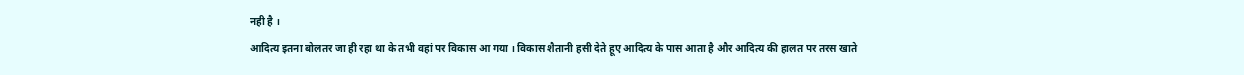नही है ।
आदित्य इतना बोलतर जा ही रहा था के तभी वहां पर विकास आ गया । विकास शैतानी हसी देते हूए आदित्य के पास आता है और आदित्य की हालत पर तरस खाते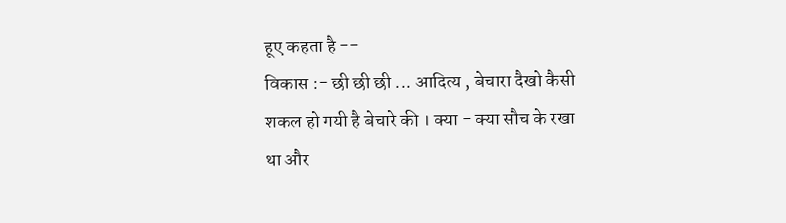हूए कहता है --
विकास :- छी छी छी ... आदित्य , बेचारा दैखो कैसी शकल हो गयी है बेचारे की । क्या - क्या सौच के रखा था और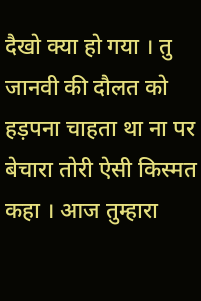दैखो क्या हो गया । तु जानवी की दौलत को हड़पना चाहता था ना पर बेचारा तोरी ऐसी किस्मत कहा । आज तुम्हारा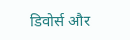डिवोर्स और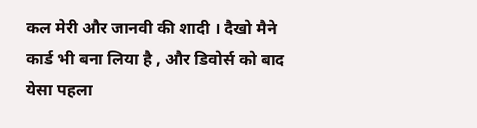कल मेरी और जानवी की शादी । दैखो मैने कार्ड भी बना लिया है , और डिवोर्स को बाद येसा पहला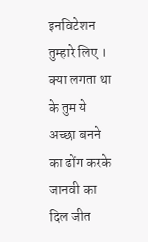इनविटेशन तुम्हारे लिए । क्या लगता था के तुम ये अच्छा बनने का ढोंग करके जानवी का दिल जीत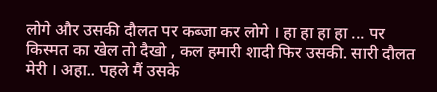लोगे और उसकी दौलत पर कब्जा कर लोगे । हा हा हा हा ... पर किस्मत का खेल तो दैखो , कल हमारी शादी फिर उसकी. सारी दौलत मेरी । अहा.. पहले मैं उसके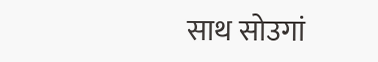साथ सोउगां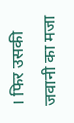। फिर उसकी जवानी का मजा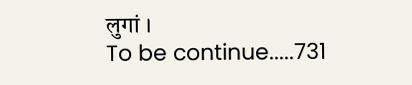लुगां ।
To be continue.....731